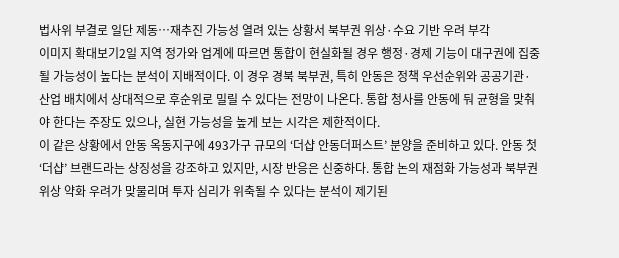법사위 부결로 일단 제동…재추진 가능성 열려 있는 상황서 북부권 위상·수요 기반 우려 부각
이미지 확대보기2일 지역 정가와 업계에 따르면 통합이 현실화될 경우 행정·경제 기능이 대구권에 집중될 가능성이 높다는 분석이 지배적이다. 이 경우 경북 북부권, 특히 안동은 정책 우선순위와 공공기관·산업 배치에서 상대적으로 후순위로 밀릴 수 있다는 전망이 나온다. 통합 청사를 안동에 둬 균형을 맞춰야 한다는 주장도 있으나, 실현 가능성을 높게 보는 시각은 제한적이다.
이 같은 상황에서 안동 옥동지구에 493가구 규모의 ‘더샵 안동더퍼스트’ 분양을 준비하고 있다. 안동 첫 ‘더샵’ 브랜드라는 상징성을 강조하고 있지만, 시장 반응은 신중하다. 통합 논의 재점화 가능성과 북부권 위상 약화 우려가 맞물리며 투자 심리가 위축될 수 있다는 분석이 제기된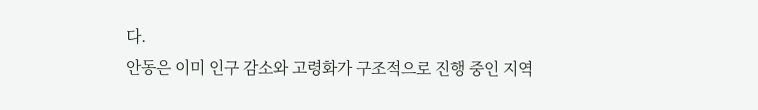다.
안동은 이미 인구 감소와 고령화가 구조적으로 진행 중인 지역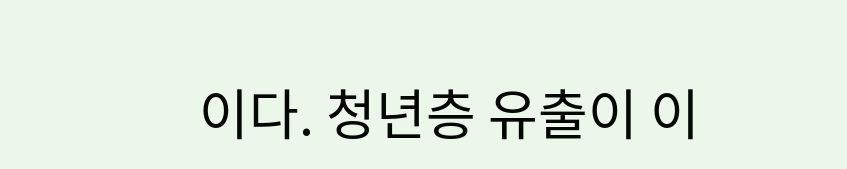이다. 청년층 유출이 이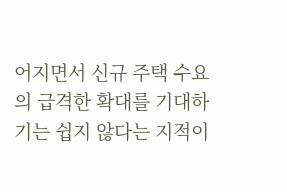어지면서 신규 주택 수요의 급격한 확대를 기대하기는 쉽지 않다는 지적이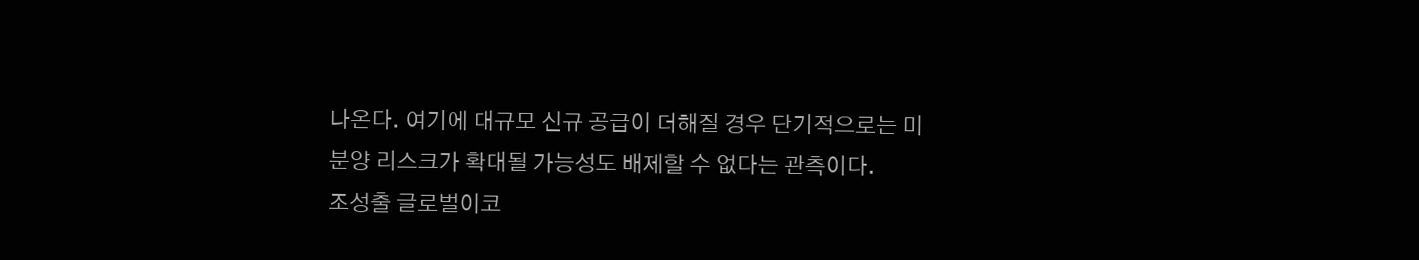나온다. 여기에 대규모 신규 공급이 더해질 경우 단기적으로는 미분양 리스크가 확대될 가능성도 배제할 수 없다는 관측이다.
조성출 글로벌이코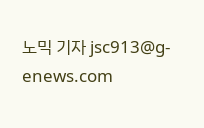노믹 기자 jsc913@g-enews.com